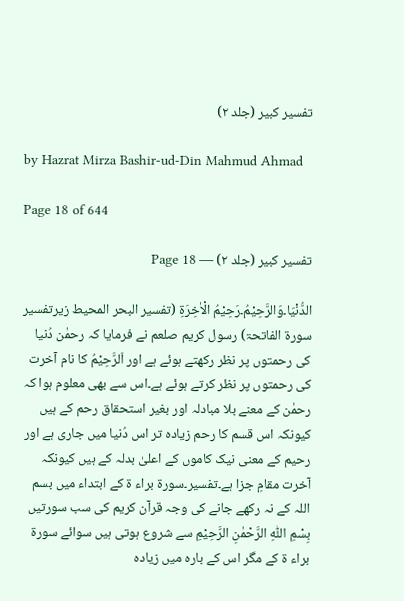تفسیر کبیر (جلد ۲)

by Hazrat Mirza Bashir-ud-Din Mahmud Ahmad

Page 18 of 644

تفسیر کبیر (جلد ۲) — Page 18

الدُّنْیَا۔وَالرَّحِیْمُ۔رَحِیْمُ الْاٰخِرَۃِ (تفسیر البحر المحیط زیرتفسیر سورة الفاتحۃ) رسول کریم صلعم نے فرمایا کہ رحمٰن دُنیا کی رحمتوں پر نظر رکھتے ہوئے ہے اور اَلرَّحِیْمُ کا نام آخرت کی رحمتوں پر نظر کرتے ہوئے ہے۔اس سے بھی معلوم ہوا کہ رحمٰن کے معنے بلا مبادلہ اور بغیر استحقاق رحم کے ہیں کیونکہ اس قسم کا رحم زیادہ تر اس دُنیا میں جاری ہے اور رحیم کے معنی نیک کاموں کے اعلیٰ بدلہ کے ہیں کیونکہ آخرت مقامِ جزا ہے۔تفسیر۔سورۃ براء ۃ کے ابتداء میں بسم اللہ کے نہ رکھے جانے کی وجہ قرآن کریم کی سب سورتیں بِسْمِ اللّٰہِ الرَّحْمٰنِ الرَّحِیْمِ سے شروع ہوتی ہیں سوائے سورۃ براء ۃ کے مگر اس کے بارہ میں زیادہ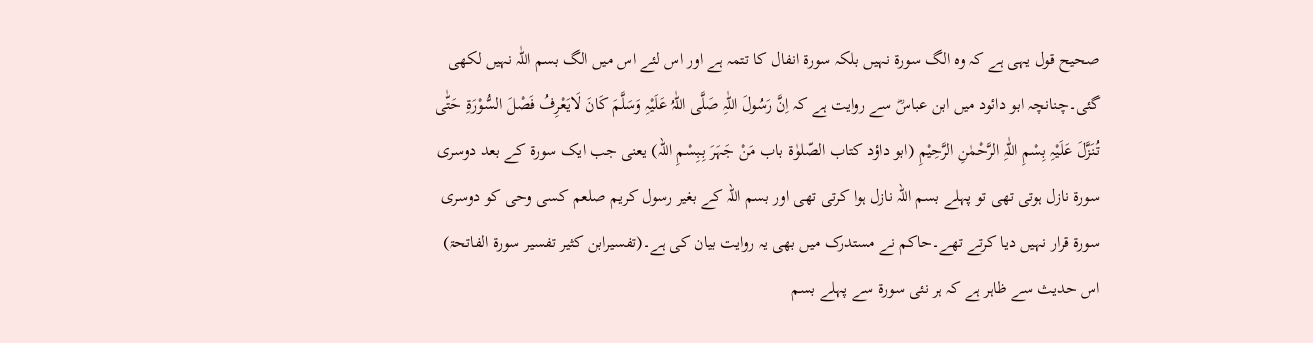صحیح قول یہی ہے کہ وہ الگ سورۃ نہیں بلکہ سورۃ انفال کا تتمہ ہے اور اس لئے اس میں الگ بسم اللّٰہ نہیں لکھی گئی۔چنانچہ ابو دائود میں ابن عباسؓ سے روایت ہے کہ اِنَّ رَسُولَ اللّٰہِ صَلَّی اللّٰہُ عَلَیْہِ وَسَلَّمَ کَانَ لَایَعْرِفُ فَصْلَ السُّوْرَۃِ حَتّٰی تُنَزَّلَ عَلَیْہِ بِسْمِ اللّٰہِ الرَّحْمٰنِ الرَّحِیْمِ (ابو داؤد کتاب الصّلوٰۃ باب مَنْ جَہَرَ بِـبِسْمِ اللہ) یعنی جب ایک سورۃ کے بعد دوسری سورۃ نازل ہوتی تھی تو پہلے بسم اللہ نازل ہوا کرتی تھی اور بسم اللہ کے بغیر رسول کریم صلعم کسی وحی کو دوسری سورۃ قرار نہیں دیا کرتے تھے۔حاکم نے مستدرک میں بھی یہ روایت بیان کی ہے۔(تفسیرابن کثیر تفسیر سورۃ الفاتحۃ) اس حدیث سے ظاہر ہے کہ ہر نئی سورۃ سے پہلے بسم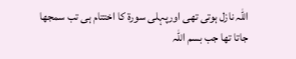اللہ نازل ہوتی تھی اورپہلی سورۃ کا اختتام ہی تب سمجھا جاتا تھا جب بسم اللہ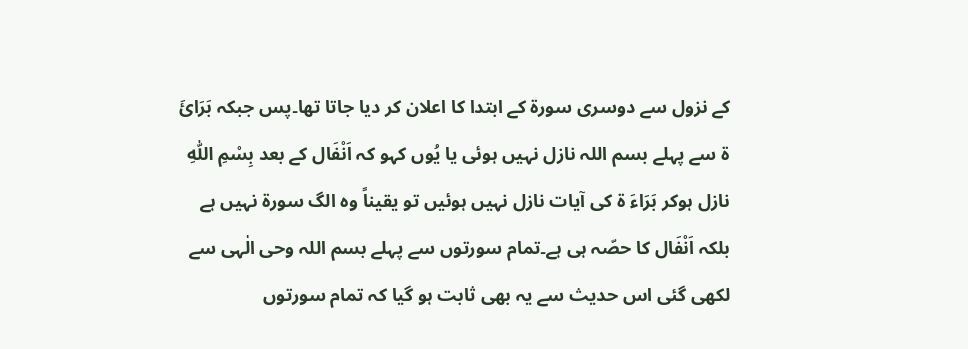کے نزول سے دوسری سورۃ کے ابتدا کا اعلان کر دیا جاتا تھا۔پس جبکہ بَرَائَ ۃ سے پہلے بسم اللہ نازل نہیں ہوئی یا یُوں کہو کہ اَنْفَال کے بعد بِسْمِ اللّٰہِ نازل ہوکر بَرَاءَ ۃ کی آیات نازل نہیں ہوئیں تو یقیناً وہ الگ سورۃ نہیں ہے بلکہ اَنْفَال کا حصّہ ہی ہے۔تمام سورتوں سے پہلے بسم اللہ وحی الٰہی سے لکھی گئی اس حدیث سے یہ بھی ثابت ہو گیا کہ تمام سورتوں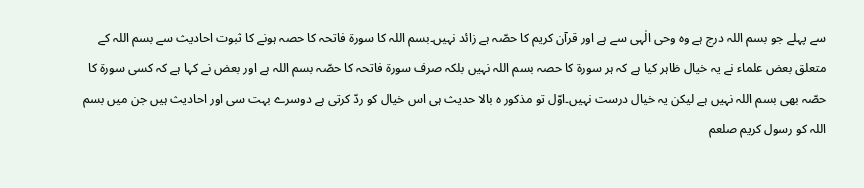سے پہلے جو بسم اللہ درج ہے وہ وحی الٰہی سے ہے اور قرآن کریم کا حصّہ ہے زائد نہیں۔بسم اللہ کا سورۃ فاتحہ کا حصہ ہونے کا ثبوت احادیث سے بسم اللہ کے متعلق بعض علماء نے یہ خیال ظاہر کیا ہے کہ ہر سورۃ کا حصہ بسم اللہ نہیں بلکہ صرف سورۃ فاتحہ کا حصّہ بسم اللہ ہے اور بعض نے کہا ہے کہ کسی سورۃ کا حصّہ بھی بسم اللہ نہیں ہے لیکن یہ خیال درست نہیں۔اوّل تو مذکور ہ بالا حدیث ہی اس خیال کو ردّ کرتی ہے دوسرے بہت سی اور احادیث ہیں جن میں بسم اللہ کو رسول کریم صلعم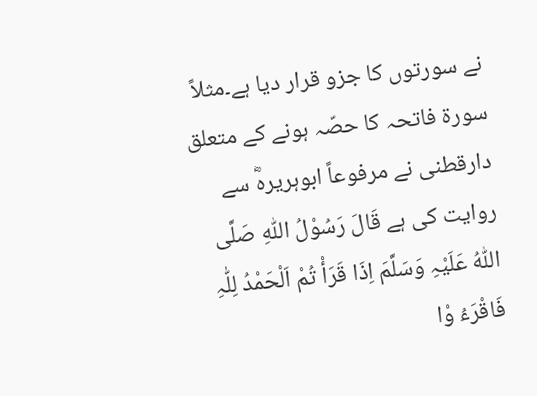نے سورتوں کا جزو قرار دیا ہے۔مثلاً سورۃ فاتحہ کا حصّہ ہونے کے متعلق دارقطنی نے مرفوعاً ابوہریرہؓ سے روایت کی ہے قَالَ رَسُوْلُ اللّٰہِ صَلَّی اللّٰہُ عَلَیْہِ وَسَلَّمَ اِذَا قَرَأْ تُمْ اَلْحَمْدُ لِلّٰہِ فَاقْرَءُ وْا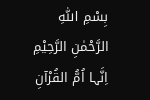بِسْمِ اللّٰہِ الرَّحْمٰنِ الرَّحِیْمِ اِنَّہا اُمُّ القُرْآنِ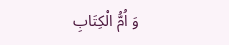وَ اُمُّ الْکِتَابِ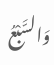وَالسَّبْعُ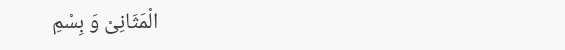الْمَثَانِیْ وَ بِسْمِ